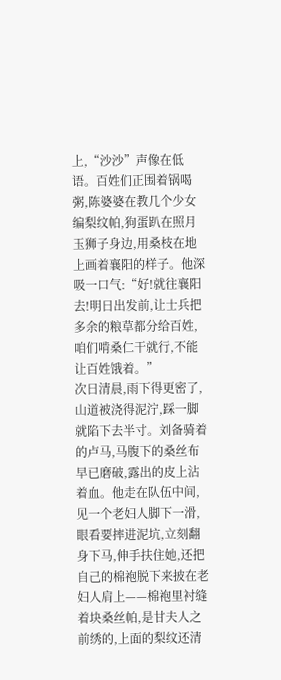上,“沙沙”声像在低语。百姓们正围着锅喝粥,陈婆婆在教几个少女编梨纹帕,狗蛋趴在照月玉狮子身边,用桑枝在地上画着襄阳的样子。他深吸一口气:“好!就往襄阳去!明日出发前,让士兵把多余的粮草都分给百姓,咱们啃桑仁干就行,不能让百姓饿着。”
次日清晨,雨下得更密了,山道被浇得泥泞,踩一脚就陷下去半寸。刘备骑着的卢马,马腹下的桑丝布早已磨破,露出的皮上沾着血。他走在队伍中间,见一个老妇人脚下一滑,眼看要摔进泥坑,立刻翻身下马,伸手扶住她,还把自己的棉袍脱下来披在老妇人肩上——棉袍里衬缝着块桑丝帕,是甘夫人之前绣的,上面的梨纹还清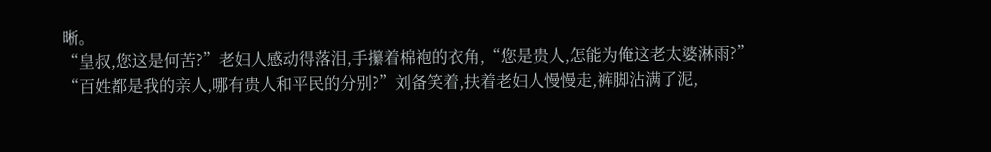晰。
“皇叔,您这是何苦?”老妇人感动得落泪,手攥着棉袍的衣角,“您是贵人,怎能为俺这老太婆淋雨?”
“百姓都是我的亲人,哪有贵人和平民的分别?”刘备笑着,扶着老妇人慢慢走,裤脚沾满了泥,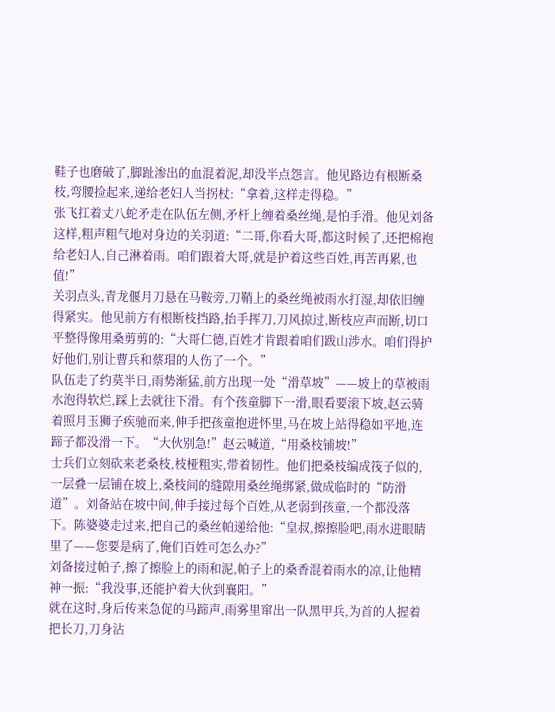鞋子也磨破了,脚趾渗出的血混着泥,却没半点怨言。他见路边有根断桑枝,弯腰捡起来,递给老妇人当拐杖:“拿着,这样走得稳。”
张飞扛着丈八蛇矛走在队伍左侧,矛杆上缠着桑丝绳,是怕手滑。他见刘备这样,粗声粗气地对身边的关羽道:“二哥,你看大哥,都这时候了,还把棉袍给老妇人,自己淋着雨。咱们跟着大哥,就是护着这些百姓,再苦再累,也值!”
关羽点头,青龙偃月刀悬在马鞍旁,刀鞘上的桑丝绳被雨水打湿,却依旧缠得紧实。他见前方有根断枝挡路,抬手挥刀,刀风掠过,断枝应声而断,切口平整得像用桑剪剪的:“大哥仁德,百姓才肯跟着咱们跋山涉水。咱们得护好他们,别让曹兵和蔡瑁的人伤了一个。”
队伍走了约莫半日,雨势渐猛,前方出现一处“滑草坡”——坡上的草被雨水泡得软烂,踩上去就往下滑。有个孩童脚下一滑,眼看要滚下坡,赵云骑着照月玉狮子疾驰而来,伸手把孩童抱进怀里,马在坡上站得稳如平地,连蹄子都没滑一下。“大伙别急!”赵云喊道,“用桑枝铺坡!”
士兵们立刻砍来老桑枝,枝桠粗实,带着韧性。他们把桑枝编成筏子似的,一层叠一层铺在坡上,桑枝间的缝隙用桑丝绳绑紧,做成临时的“防滑道”。刘备站在坡中间,伸手接过每个百姓,从老弱到孩童,一个都没落下。陈婆婆走过来,把自己的桑丝帕递给他:“皇叔,擦擦脸吧,雨水进眼睛里了——您要是病了,俺们百姓可怎么办?”
刘备接过帕子,擦了擦脸上的雨和泥,帕子上的桑香混着雨水的凉,让他精神一振:“我没事,还能护着大伙到襄阳。”
就在这时,身后传来急促的马蹄声,雨雾里窜出一队黑甲兵,为首的人握着把长刀,刀身沾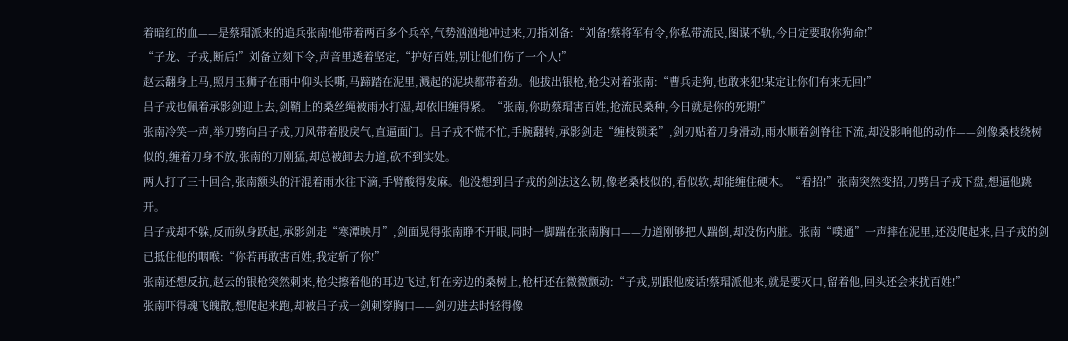着暗红的血——是蔡瑁派来的追兵张南!他带着两百多个兵卒,气势汹汹地冲过来,刀指刘备:“刘备!蔡将军有令,你私带流民,图谋不轨,今日定要取你狗命!”
“子龙、子戎,断后!”刘备立刻下令,声音里透着坚定,“护好百姓,别让他们伤了一个人!”
赵云翻身上马,照月玉狮子在雨中仰头长嘶,马蹄踏在泥里,溅起的泥块都带着劲。他拔出银枪,枪尖对着张南:“曹兵走狗,也敢来犯!某定让你们有来无回!”
吕子戎也佩着承影剑迎上去,剑鞘上的桑丝绳被雨水打湿,却依旧缠得紧。“张南,你助蔡瑁害百姓,抢流民桑种,今日就是你的死期!”
张南冷笑一声,举刀劈向吕子戎,刀风带着股戾气,直逼面门。吕子戎不慌不忙,手腕翻转,承影剑走“缠枝锁柔”,剑刃贴着刀身滑动,雨水顺着剑脊往下流,却没影响他的动作——剑像桑枝绕树似的,缠着刀身不放,张南的刀刚猛,却总被卸去力道,砍不到实处。
两人打了三十回合,张南额头的汗混着雨水往下滴,手臂酸得发麻。他没想到吕子戎的剑法这么韧,像老桑枝似的,看似软,却能缠住硬木。“看招!”张南突然变招,刀劈吕子戎下盘,想逼他跳开。
吕子戎却不躲,反而纵身跃起,承影剑走“寒潭映月”,剑面晃得张南睁不开眼,同时一脚踹在张南胸口——力道刚够把人踹倒,却没伤内脏。张南“噗通”一声摔在泥里,还没爬起来,吕子戎的剑已抵住他的咽喉:“你若再敢害百姓,我定斩了你!”
张南还想反抗,赵云的银枪突然刺来,枪尖擦着他的耳边飞过,钉在旁边的桑树上,枪杆还在微微颤动:“子戎,别跟他废话!蔡瑁派他来,就是要灭口,留着他,回头还会来扰百姓!”
张南吓得魂飞魄散,想爬起来跑,却被吕子戎一剑刺穿胸口——剑刃进去时轻得像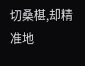切桑椹,却精准地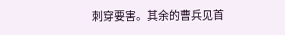刺穿要害。其余的曹兵见首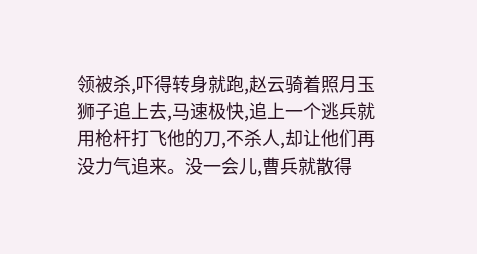领被杀,吓得转身就跑,赵云骑着照月玉狮子追上去,马速极快,追上一个逃兵就用枪杆打飞他的刀,不杀人,却让他们再没力气追来。没一会儿,曹兵就散得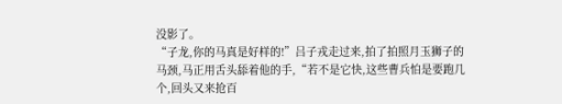没影了。
“子龙,你的马真是好样的!”吕子戎走过来,拍了拍照月玉狮子的马颈,马正用舌头舔着他的手,“若不是它快,这些曹兵怕是要跑几个,回头又来抢百